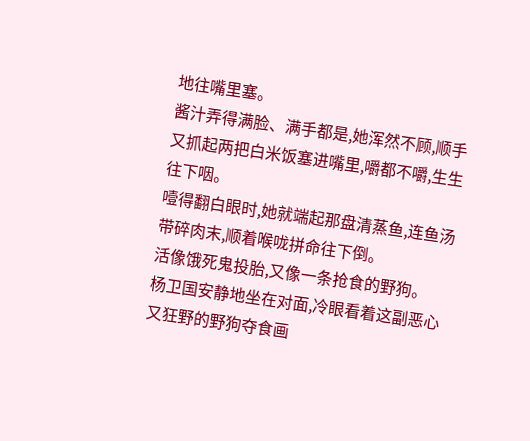地往嘴里塞。
酱汁弄得满脸、满手都是,她浑然不顾,顺手又抓起两把白米饭塞进嘴里,嚼都不嚼,生生往下咽。
噎得翻白眼时,她就端起那盘清蒸鱼,连鱼汤带碎肉末,顺着喉咙拼命往下倒。
活像饿死鬼投胎,又像一条抢食的野狗。
杨卫国安静地坐在对面,冷眼看着这副恶心又狂野的野狗夺食画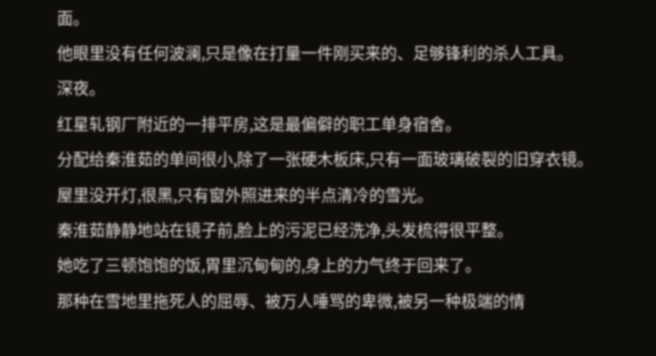面。
他眼里没有任何波澜,只是像在打量一件刚买来的、足够锋利的杀人工具。
深夜。
红星轧钢厂附近的一排平房,这是最偏僻的职工单身宿舍。
分配给秦淮茹的单间很小,除了一张硬木板床,只有一面玻璃破裂的旧穿衣镜。
屋里没开灯,很黑,只有窗外照进来的半点清冷的雪光。
秦淮茹静静地站在镜子前,脸上的污泥已经洗净,头发梳得很平整。
她吃了三顿饱饱的饭,胃里沉甸甸的,身上的力气终于回来了。
那种在雪地里拖死人的屈辱、被万人唾骂的卑微,被另一种极端的情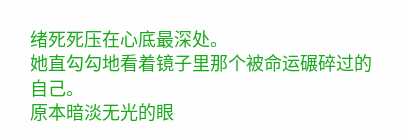绪死死压在心底最深处。
她直勾勾地看着镜子里那个被命运碾碎过的自己。
原本暗淡无光的眼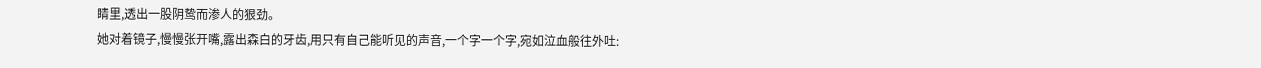睛里,透出一股阴鸷而渗人的狠劲。
她对着镜子,慢慢张开嘴,露出森白的牙齿,用只有自己能听见的声音,一个字一个字,宛如泣血般往外吐: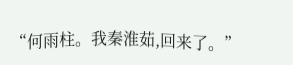“何雨柱。我秦淮茹,回来了。”